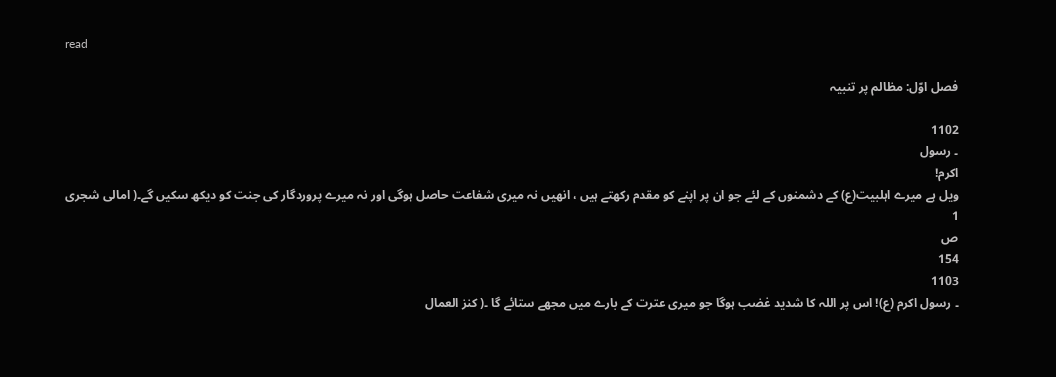read

فصل اوّل: مظالم پر تنبیہ

1102
۔ رسول
اکرم!
ویل ہے میرے اہلبیت(ع) کے دشمنوں کے لئے جو ان پر اپنے کو مقدم رکھتے ہیں ، انھیں نہ میری شفاعت حاصل ہوگی اور نہ میرے پروردگار کی جنت کو دیکھ سکیں گے۔( امالی شجری
1
ص
154
1103
۔ رسول اکرم (ع)! اس پر اللہ کا شدید غضب ہوگا جو میری عترت کے بارے میں مجھے ستائے گا ۔( کنز العمال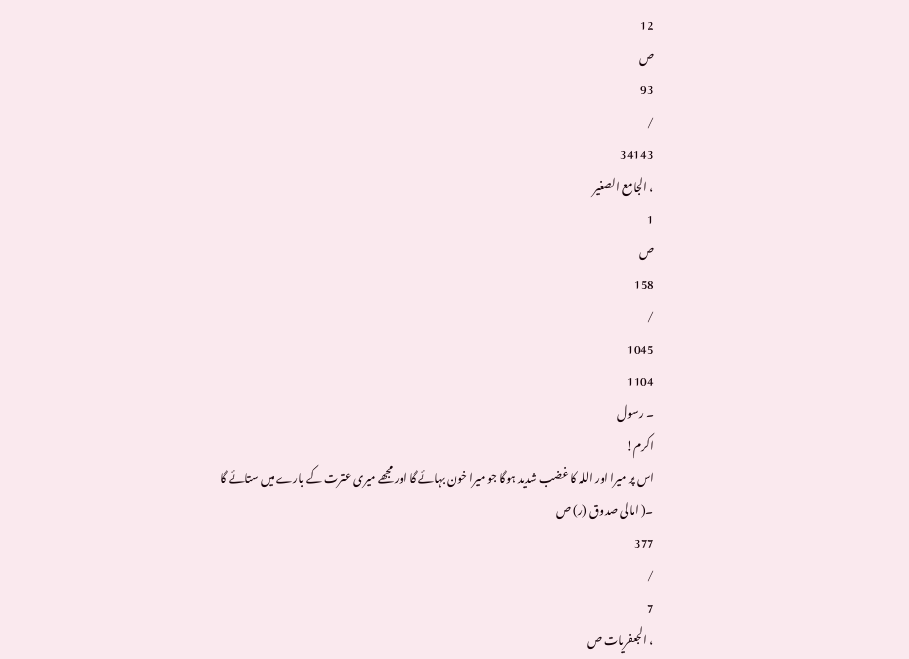12
ص
93
/
34143
، الجامع الصغیر
1
ص
158
/
1045
1104
۔ رسول
اکرم!
اس پر میرا اور اللہ کا غضب شدید ہوگا جو میرا خون بہائے گا اور مجھے میری عترت کے بارے میں ستائے گا ۔( امالی صدوق (ر) ص
377
/
7
، الجعفریات ص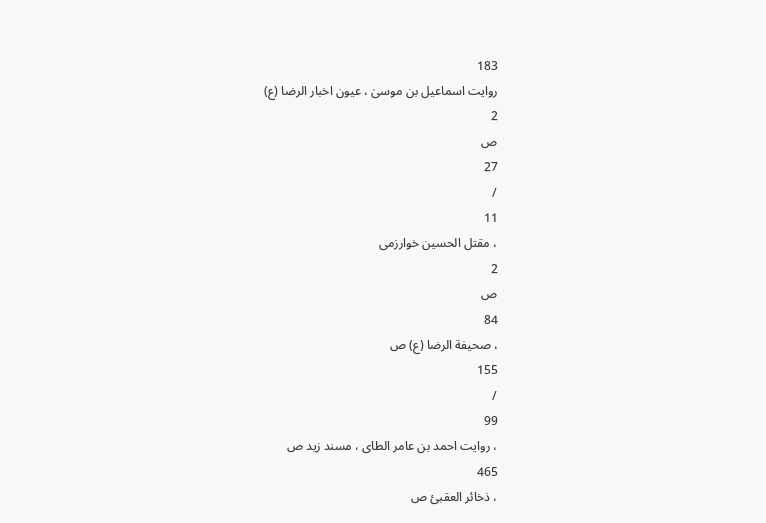183
روایت اسماعیل بن موسیٰ ، عیون اخبار الرضا (ع)
2
ص
27
/
11
، مقتل الحسین خوارزمی
2
ص
84
، صحیفة الرضا (ع) ص
155
/
99
، روایت احمد بن عامر الطای ، مسند زید ص
465
، ذخائر العقبئ ص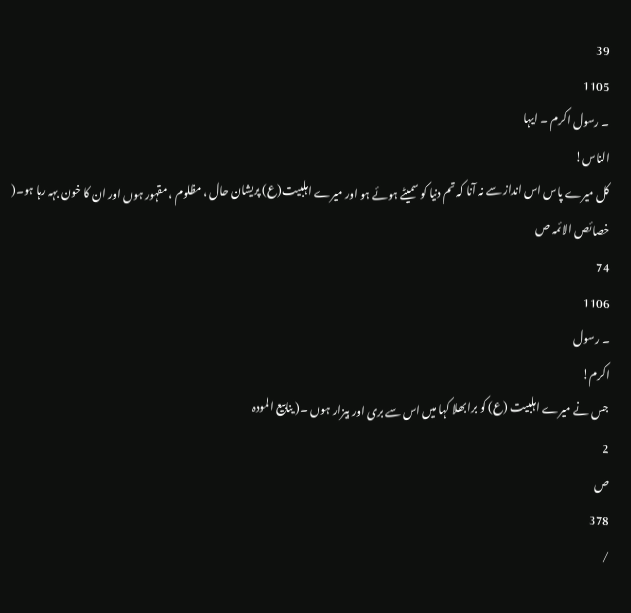39
1105
۔ رسول اکرم ۔ ایہا
الناس!
کل میرے پاس اس انداز سے نہ آنا کہ تم دنیا کو سمیٹے ہوئے ہو اور میرے اہلبیت(ع) پریشان حال ، مظلوم ، مقہور ہوں اور ان کا خون بہہ رہا ہو۔( خصائص الائمہ ص
74
1106
۔ رسول
اکرم!
جس نے میرے اہلبیت (ع) کو برا بھلا کہا میں اس سے بری اور بیزار ہوں ۔( ینابیع المودہ
2
ص
378
/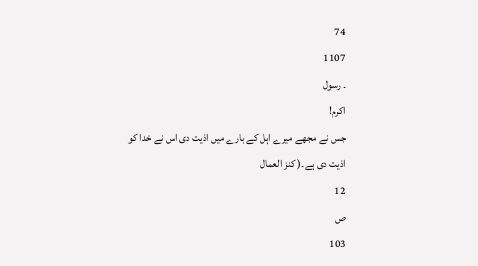74
1107
۔ رسول
اکرم!
جس نے مجھے میرے اہل کے بارے میں اذیت دی اس نے خدا کو اذیت دی ہے۔( کنز العمال
12
ص
103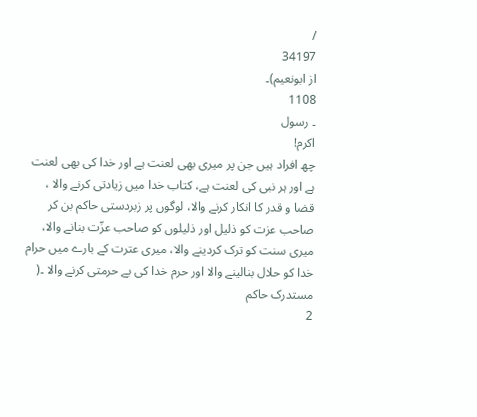/
34197
از ابونعیم)۔
1108
۔ رسول
اکرم!
چھ افراد ہیں جن پر میری بھی لعنت ہے اور خدا کی بھی لعنت ہے اور ہر نبی کی لعنت ہے، کتاب خدا میں زیادتی کرنے والا ، قضا و قدر کا انکار کرنے والا، لوگوں پر زبردستی حاکم بن کر صاحب عزت کو ذلیل اور ذلیلوں کو صاحب عزّت بنانے والا، میری سنت کو ترک کردینے والا، میری عترت کے بارے میں حرام خدا کو حلال بنالینے والا اور حرم خدا کی بے حرمتی کرنے والا ۔( مستدرک حاکم
2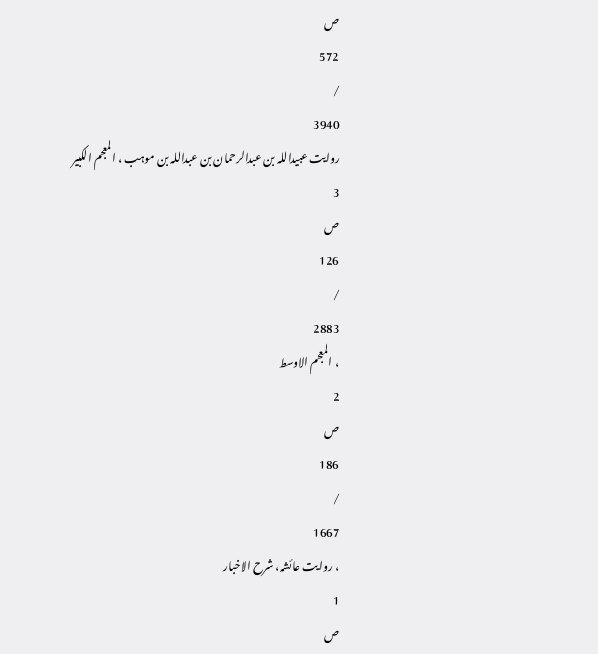ص
572
/
3940
روایت عبیداللہ بن عبدالرحمان بن عبداللہ بن موہب ، المعجم الکبیر
3
ص
126
/
2883
، المعجم الاوسط
2
ص
186
/
1667
، روایت عائشہ، شرح الاخبار
1
ص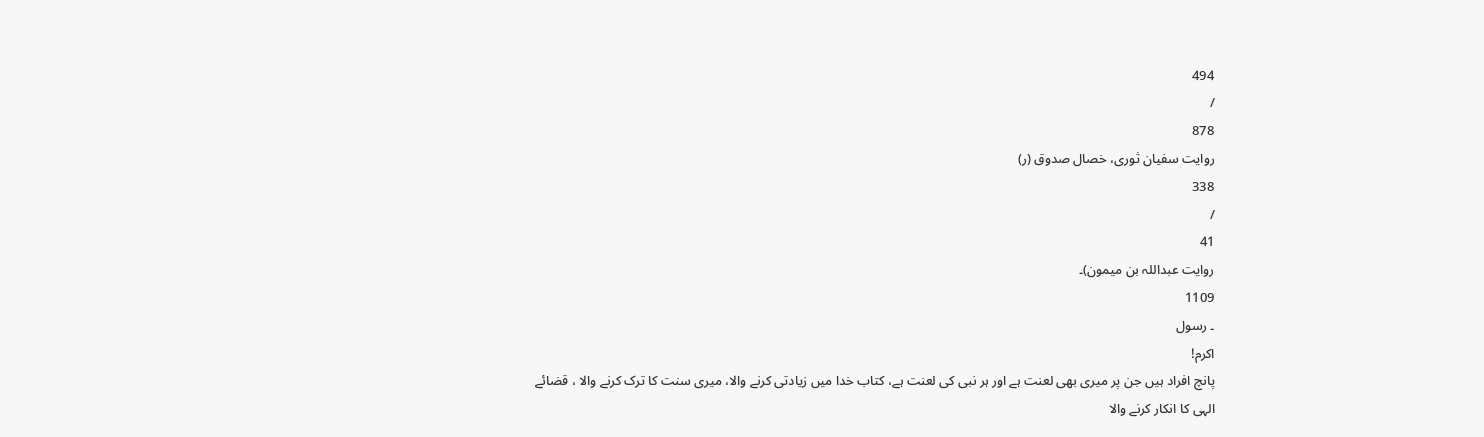494
/
878
روایت سفیان ثوری، خصال صدوق (ر)
338
/
41
روایت عبداللہ بن میمون)۔
1109
۔ رسول
اکرم!
پانچ افراد ہیں جن پر میری بھی لعنت ہے اور ہر نبی کی لعنت ہے، کتاب خدا میں زیادتی کرنے والا، میری سنت کا ترک کرنے والا ، قضائے الہی کا انکار کرنے والا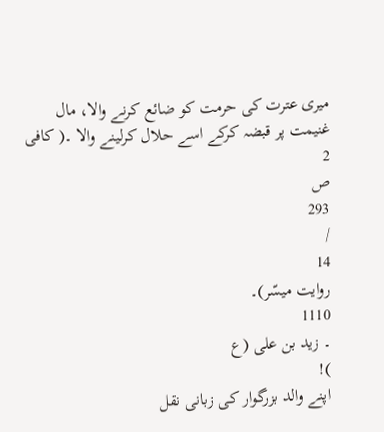میری عترت کی حرمت کو ضائع کرنے والا، مال غنیمت پر قبضہ کرکے اسے حلال کرلینے والا ۔( کافی
2
ص
293
/
14
روایت میسّر)۔
1110
۔ زید بن علی (ع
)!
اپنے والد بزرگوار کی زبانی نقل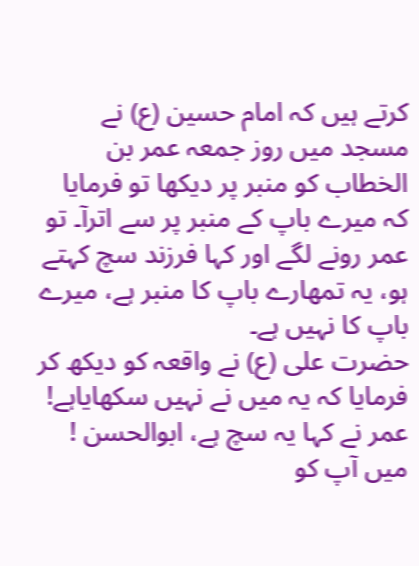کرتے ہیں کہ امام حسین (ع) نے مسجد میں روز جمعہ عمر بن الخطاب کو منبر پر دیکھا تو فرمایا کہ میرے باپ کے منبر پر سے اترآ۔ تو عمر رونے لگے اور کہا فرزند سچ کہتے ہو، یہ تمھارے باپ کا منبر ہے، میرے باپ کا نہیں ہے۔
حضرت علی (ع) نے واقعہ کو دیکھ کر فرمایا کہ یہ میں نے نہیں سکھایاہے! عمر نے کہا یہ سچ ہے، ابوالحسن ! میں آپ کو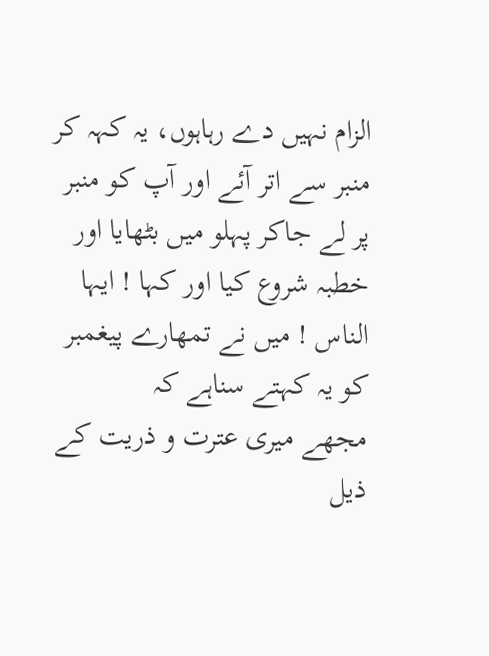الزام نہیں دے رہاہوں، یہ کہہ کر منبر سے اتر آئے اور آپ کو منبر پر لے جاکر پہلو میں بٹھایا اور خطبہ شروع کیا اور کہا ! ایہا الناس ! میں نے تمھارے پیغمبر کو یہ کہتے سناہے کہ
مجھے میری عترت و ذریت کے ذیل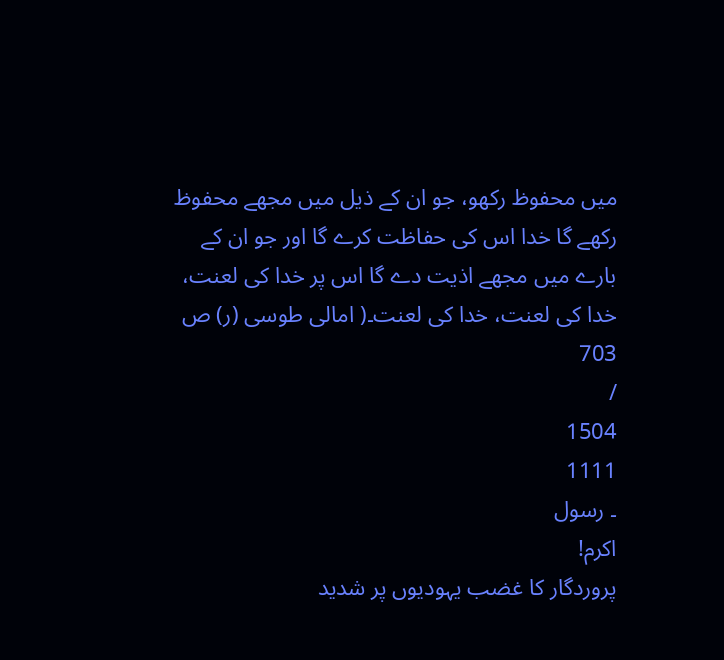میں محفوظ رکھو، جو ان کے ذیل میں مجھے محفوظ رکھے گا خدا اس کی حفاظت کرے گا اور جو ان کے بارے میں مجھے اذیت دے گا اس پر خدا کی لعنت، خدا کی لعنت، خدا کی لعنت۔( امالی طوسی (ر) ص
703
/
1504
1111
۔ رسول
اکرم!
پروردگار کا غضب یہودیوں پر شدید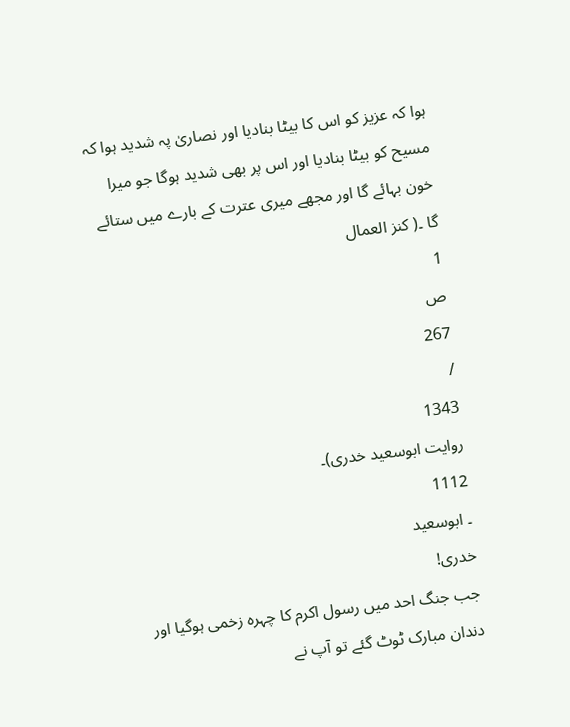ہوا کہ عزیز کو اس کا بیٹا بنادیا اور نصاریٰ پہ شدید ہوا کہ مسیح کو بیٹا بنادیا اور اس پر بھی شدید ہوگا جو میرا خون بہائے گا اور مجھے میری عترت کے بارے میں ستائے گا ۔( کنز العمال
1
ص
267
/
1343
روایت ابوسعید خدری)۔
1112
۔ ابوسعید
خدری!
جب جنگ احد میں رسول اکرم کا چہرہ زخمی ہوگیا اور دندان مبارک ٹوٹ گئے تو آپ نے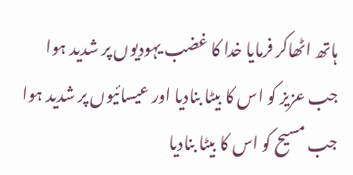ہاتھ اٹھاکر فرمایا خدا کا غضب یہودیوں پر شدید ہوا جب عزیز کو اس کا بیٹا بنادیا اور عیسائیوں پر شدید ہوا جب مسیح کو اس کا بیٹا بنادیا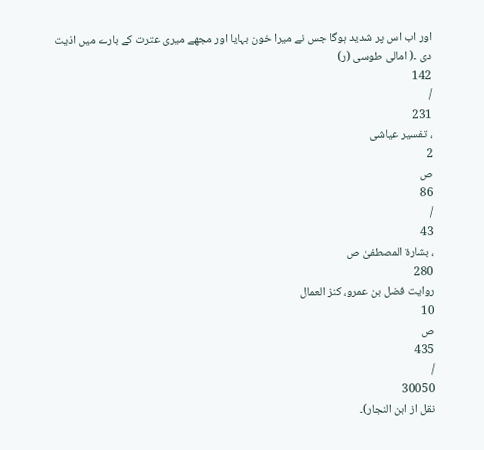اور اب اس پر شدید ہوگا جس نے میرا خون بہایا اور مجھے میری عترت کے بارے میں اذیت دی ۔( امالی طوسی (ر)
142
/
231
، تفسیر عیاشی
2
ص
86
/
43
، بشارة المصطفیٰ ص
280
روایت فضل بن عمرو، کنز العمال
10
ص
435
/
30050
نقل از ابن النجار)۔